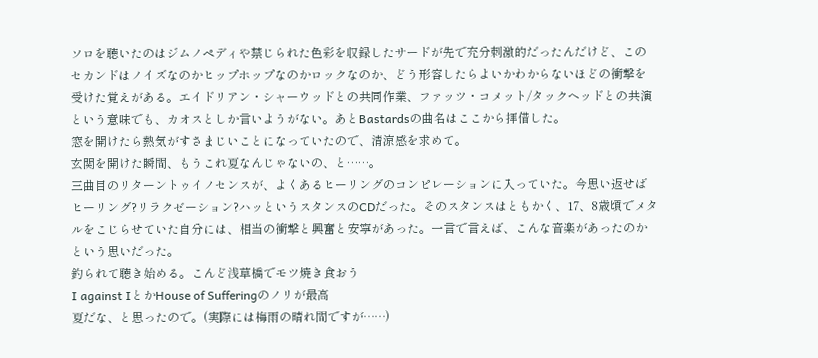ソロを聴いたのはジムノペディや禁じられた色彩を収録したサードが先で充分刺激的だったんだけど、このセカンドはノイズなのかヒップホップなのかロックなのか、どう形容したらよいかわからないほどの衝撃を受けた覚えがある。エイドリアン・シャーウッドとの共同作業、ファッツ・コメット/タックヘッドとの共演という意味でも、カオスとしか言いようがない。あとBastardsの曲名はここから拝借した。
窓を開けたら熱気がすさまじいことになっていたので、清涼感を求めて。
玄関を開けた瞬間、もうこれ夏なんじゃないの、と……。
三曲目のリターントゥイノセンスが、よくあるヒーリングのコンピレーションに入っていた。今思い返せばヒーリング?リラクゼーション?ハッというスタンスのCDだった。そのスタンスはともかく、17、8歳頃でメタルをこじらせていた自分には、相当の衝撃と興奮と安寧があった。一言で言えば、こんな音楽があったのかという思いだった。
釣られて聴き始める。こんど浅草橋でモツ焼き食おう
I against IとかHouse of Sufferingのノリが最高
夏だな、と思ったので。(実際には梅雨の晴れ間ですが……)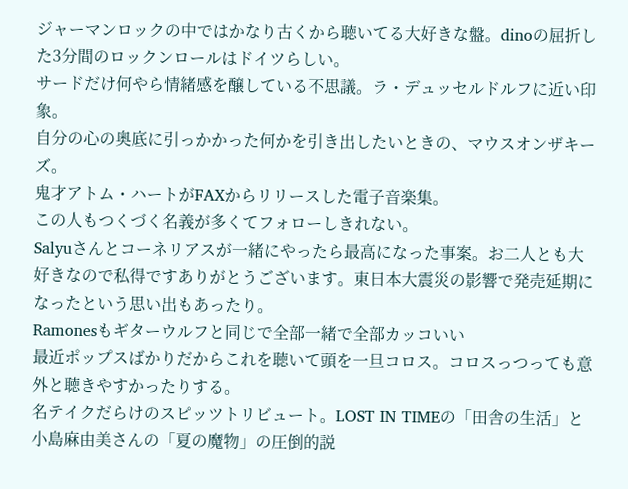ジャーマンロックの中ではかなり古くから聴いてる大好きな盤。dinoの屈折した3分間のロックンロールはドイツらしい。
サードだけ何やら情緒感を醸している不思議。ラ・デュッセルドルフに近い印象。
自分の心の奥底に引っかかった何かを引き出したいときの、マウスオンザキーズ。
鬼才アトム・ハートがFAXからリリースした電子音楽集。
この人もつくづく名義が多くてフォローしきれない。
Salyuさんとコーネリアスが一緒にやったら最高になった事案。お二人とも大好きなので私得ですありがとうございます。東日本大震災の影響で発売延期になったという思い出もあったり。
Ramonesもギターウルフと同じで全部一緒で全部カッコいい
最近ポップスばかりだからこれを聴いて頭を一旦コロス。コロスっつっても意外と聴きやすかったりする。
名テイクだらけのスピッツトリビュート。LOST IN TIMEの「田舎の生活」と小島麻由美さんの「夏の魔物」の圧倒的説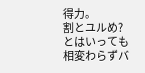得力。
割とユルめ?とはいっても相変わらずバ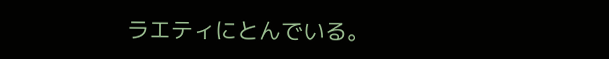ラエティにとんでいる。